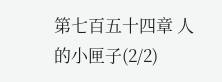第七百五十四章 人的小匣子(2/2)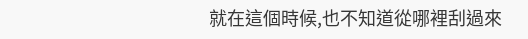就在這個時候,也不知道從哪裡刮過來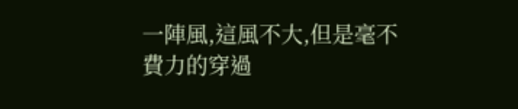一陣風,這風不大,但是毫不費力的穿過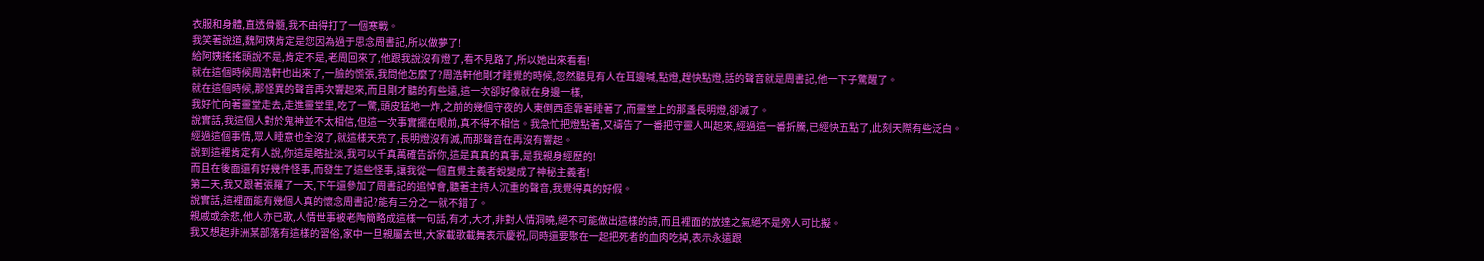衣服和身體,直透骨髓,我不由得打了一個寒戰。
我笑著說道,魏阿姨肯定是您因為過于思念周書記,所以做夢了!
給阿姨搖搖頭說不是,肯定不是,老周回來了,他跟我說沒有燈了,看不見路了,所以她出來看看!
就在這個時候周浩軒也出來了,一臉的慌張,我問他怎麼了?周浩軒他剛才睡覺的時候,忽然聽見有人在耳邊喊,點燈,趕快點燈,話的聲音就是周書記,他一下子驚醒了。
就在這個時候,那怪異的聲音再次響起來,而且剛才聽的有些遠,這一次卻好像就在身邊一樣,
我好忙向著靈堂走去,走進靈堂里,吃了一驚,頭皮猛地一炸,之前的幾個守夜的人東倒西歪靠著睡著了,而靈堂上的那盞長明燈,卻滅了。
說實話,我這個人對於鬼神並不太相信,但這一次事實擺在眼前,真不得不相信。我急忙把燈點著,又禱告了一番把守靈人叫起來,經過這一番折騰,已經快五點了,此刻天際有些泛白。
經過這個事情,眾人睡意也全沒了,就這樣天亮了,長明燈沒有滅,而那聲音在再沒有響起。
說到這裡肯定有人說,你這是瞎扯淡,我可以千真萬確告訴你,這是真真的真事,是我親身經歷的!
而且在後面還有好幾件怪事,而發生了這些怪事,讓我從一個直覺主義者蛻變成了神秘主義者!
第二天,我又跟著張羅了一天,下午還參加了周書記的追悼會,聽著主持人沉重的聲音,我覺得真的好假。
說實話,這裡面能有幾個人真的懷念周書記?能有三分之一就不錯了。
親戚或余悲,他人亦已歌,人情世事被老陶簡略成這樣一句話,有才,大才,非對人情洞曉,絕不可能做出這樣的詩,而且裡面的放達之氣絕不是旁人可比擬。
我又想起非洲某部落有這樣的習俗,家中一旦親屬去世,大家載歌載舞表示慶祝,同時還要聚在一起把死者的血肉吃掉,表示永遠跟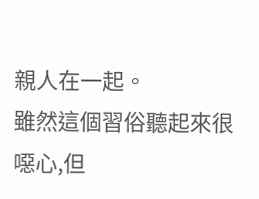親人在一起。
雖然這個習俗聽起來很噁心,但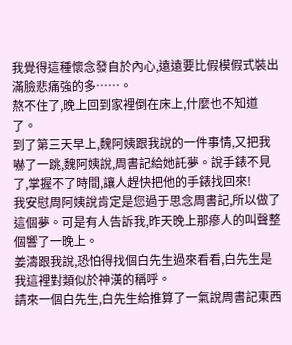我覺得這種懷念發自於內心,遠遠要比假模假式裝出滿臉悲痛強的多……。
熬不住了,晚上回到家裡倒在床上,什麼也不知道了。
到了第三天早上,魏阿姨跟我說的一件事情,又把我嚇了一跳,魏阿姨說,周書記給她託夢。說手錶不見了,掌握不了時間,讓人趕快把他的手錶找回來!
我安慰周阿姨說肯定是您過于思念周書記,所以做了這個夢。可是有人告訴我,昨天晚上那瘮人的叫聲整個響了一晚上。
姜濤跟我說,恐怕得找個白先生過來看看,白先生是我這裡對類似於神漢的稱呼。
請來一個白先生,白先生給推算了一氣說周書記東西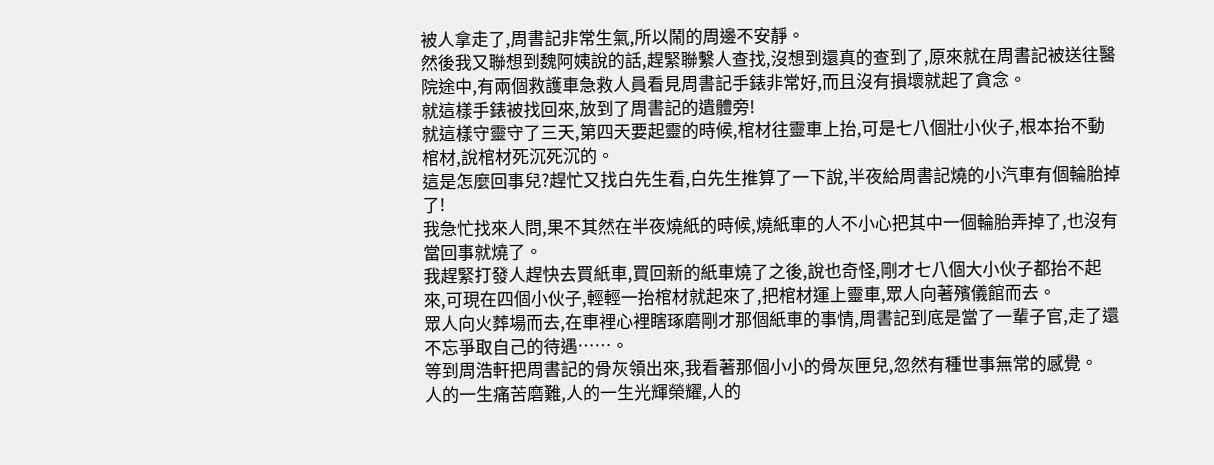被人拿走了,周書記非常生氣,所以鬧的周邊不安靜。
然後我又聯想到魏阿姨說的話,趕緊聯繫人查找,沒想到還真的查到了,原來就在周書記被送往醫院途中,有兩個救護車急救人員看見周書記手錶非常好,而且沒有損壞就起了貪念。
就這樣手錶被找回來,放到了周書記的遺體旁!
就這樣守靈守了三天,第四天要起靈的時候,棺材往靈車上抬,可是七八個壯小伙子,根本抬不動棺材,說棺材死沉死沉的。
這是怎麼回事兒?趕忙又找白先生看,白先生推算了一下說,半夜給周書記燒的小汽車有個輪胎掉了!
我急忙找來人問,果不其然在半夜燒紙的時候,燒紙車的人不小心把其中一個輪胎弄掉了,也沒有當回事就燒了。
我趕緊打發人趕快去買紙車,買回新的紙車燒了之後,說也奇怪,剛才七八個大小伙子都抬不起來,可現在四個小伙子,輕輕一抬棺材就起來了,把棺材運上靈車,眾人向著殯儀館而去。
眾人向火葬場而去,在車裡心裡瞎琢磨剛才那個紙車的事情,周書記到底是當了一輩子官,走了還不忘爭取自己的待遇……。
等到周浩軒把周書記的骨灰領出來,我看著那個小小的骨灰匣兒,忽然有種世事無常的感覺。
人的一生痛苦磨難,人的一生光輝榮耀,人的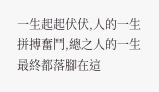一生起起伏伏,人的一生拼搏奮鬥,總之人的一生最終都落腳在這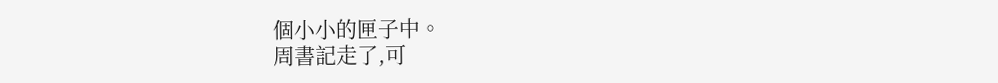個小小的匣子中。
周書記走了,可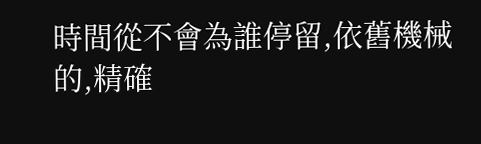時間從不會為誰停留,依舊機械的,精確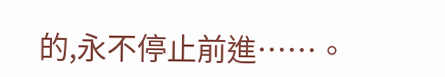的,永不停止前進……。